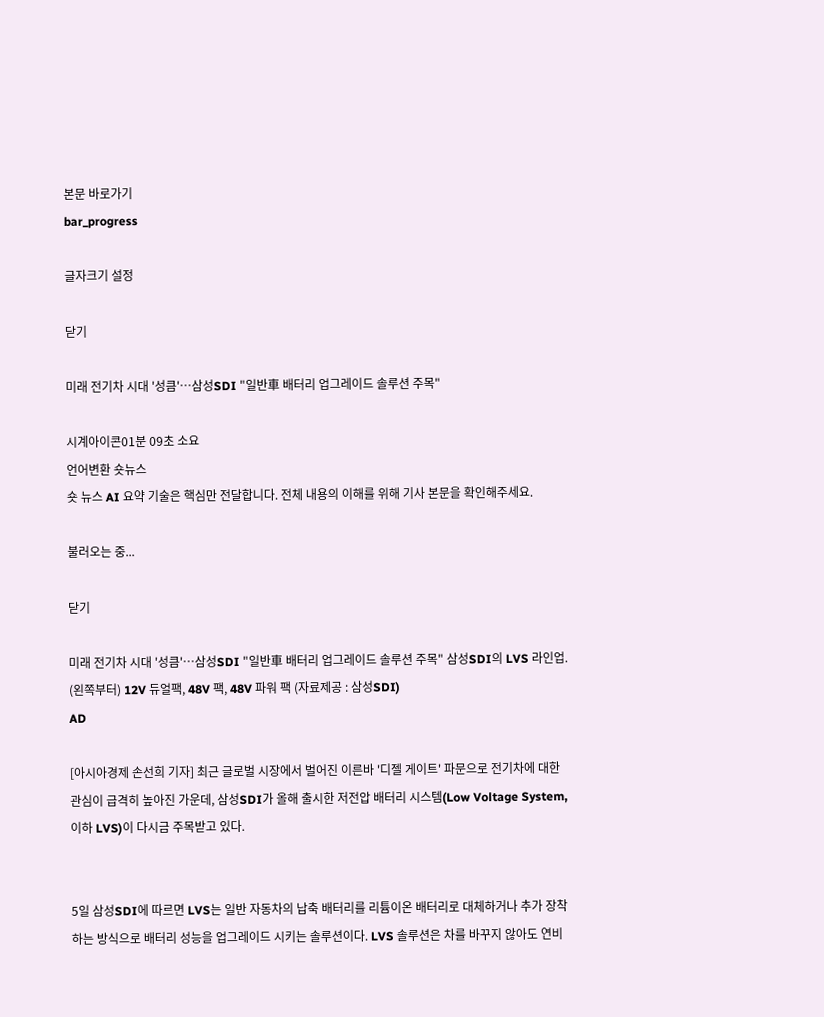본문 바로가기
bar_progress

글자크기 설정

닫기

미래 전기차 시대 '성큼'…삼성SDI "일반車 배터리 업그레이드 솔루션 주목"

시계아이콘01분 09초 소요
언어변환 숏뉴스
숏 뉴스 AI 요약 기술은 핵심만 전달합니다. 전체 내용의 이해를 위해 기사 본문을 확인해주세요.

불러오는 중...

닫기

미래 전기차 시대 '성큼'…삼성SDI "일반車 배터리 업그레이드 솔루션 주목" 삼성SDI의 LVS 라인업. (왼쪽부터) 12V 듀얼팩, 48V 팩, 48V 파워 팩 (자료제공 : 삼성SDI)
AD

[아시아경제 손선희 기자] 최근 글로벌 시장에서 벌어진 이른바 '디젤 게이트' 파문으로 전기차에 대한 관심이 급격히 높아진 가운데, 삼성SDI가 올해 출시한 저전압 배터리 시스템(Low Voltage System, 이하 LVS)이 다시금 주목받고 있다.


5일 삼성SDI에 따르면 LVS는 일반 자동차의 납축 배터리를 리튬이온 배터리로 대체하거나 추가 장착하는 방식으로 배터리 성능을 업그레이드 시키는 솔루션이다. LVS 솔루션은 차를 바꾸지 않아도 연비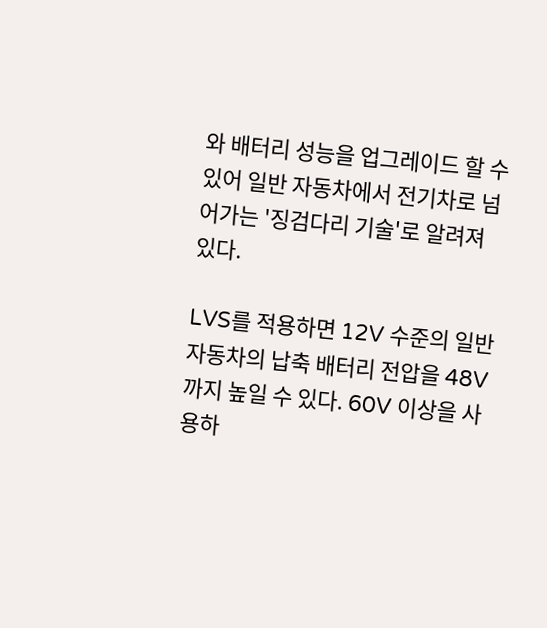와 배터리 성능을 업그레이드 할 수 있어 일반 자동차에서 전기차로 넘어가는 '징검다리 기술'로 알려져 있다.

LVS를 적용하면 12V 수준의 일반 자동차의 납축 배터리 전압을 48V까지 높일 수 있다. 60V 이상을 사용하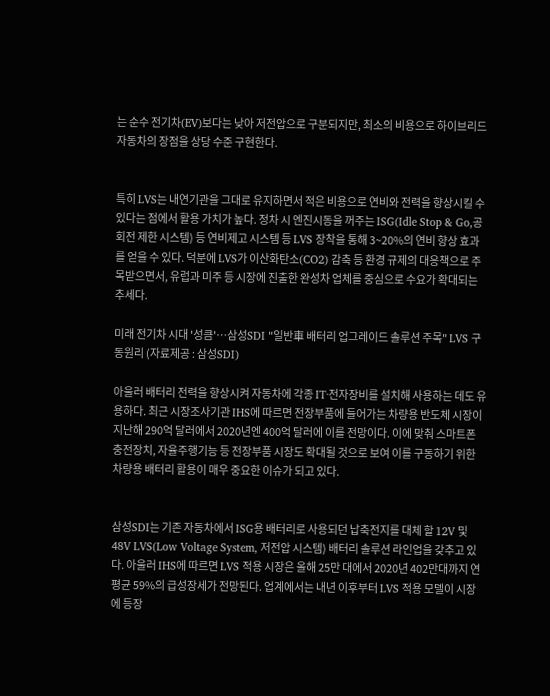는 순수 전기차(EV)보다는 낮아 저전압으로 구분되지만, 최소의 비용으로 하이브리드 자동차의 장점을 상당 수준 구현한다.


특히 LVS는 내연기관을 그대로 유지하면서 적은 비용으로 연비와 전력을 향상시킬 수 있다는 점에서 활용 가치가 높다. 정차 시 엔진시동을 꺼주는 ISG(Idle Stop & Go,공회전 제한 시스템) 등 연비제고 시스템 등 LVS 장착을 통해 3~20%의 연비 향상 효과를 얻을 수 있다. 덕분에 LVS가 이산화탄소(CO2) 감축 등 환경 규제의 대응책으로 주목받으면서, 유럽과 미주 등 시장에 진출한 완성차 업체를 중심으로 수요가 확대되는 추세다.

미래 전기차 시대 '성큼'…삼성SDI "일반車 배터리 업그레이드 솔루션 주목" LVS 구동원리 (자료제공 : 삼성SDI)

아울러 배터리 전력을 향상시켜 자동차에 각종 IT·전자장비를 설치해 사용하는 데도 유용하다. 최근 시장조사기관 IHS에 따르면 전장부품에 들어가는 차량용 반도체 시장이 지난해 290억 달러에서 2020년엔 400억 달러에 이를 전망이다. 이에 맞춰 스마트폰 충전장치, 자율주행기능 등 전장부품 시장도 확대될 것으로 보여 이를 구동하기 위한 차량용 배터리 활용이 매우 중요한 이슈가 되고 있다.


삼성SDI는 기존 자동차에서 ISG용 배터리로 사용되던 납축전지를 대체 할 12V 및 48V LVS(Low Voltage System, 저전압 시스템) 배터리 솔루션 라인업을 갖추고 있다. 아울러 IHS에 따르면 LVS 적용 시장은 올해 25만 대에서 2020년 402만대까지 연평균 59%의 급성장세가 전망된다. 업계에서는 내년 이후부터 LVS 적용 모델이 시장에 등장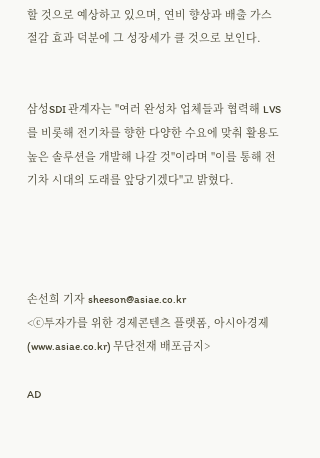할 것으로 예상하고 있으며, 연비 향상과 배출 가스 절감 효과 덕분에 그 성장세가 클 것으로 보인다.


삼성SDI 관계자는 "여러 완성차 업체들과 협력해 LVS를 비롯해 전기차를 향한 다양한 수요에 맞춰 활용도 높은 솔루션을 개발해 나갈 것"이라며 "이를 통해 전기차 시대의 도래를 앞당기겠다"고 밝혔다.




손선희 기자 sheeson@asiae.co.kr
<ⓒ투자가를 위한 경제콘텐츠 플랫폼, 아시아경제(www.asiae.co.kr) 무단전재 배포금지>

AD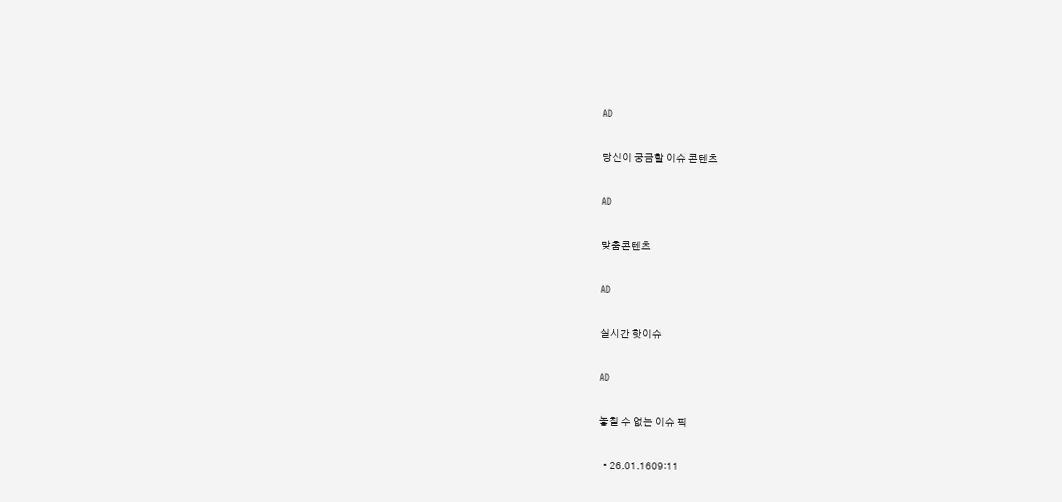AD

당신이 궁금할 이슈 콘텐츠

AD

맞춤콘텐츠

AD

실시간 핫이슈

AD

놓칠 수 없는 이슈 픽

  • 26.01.1609:11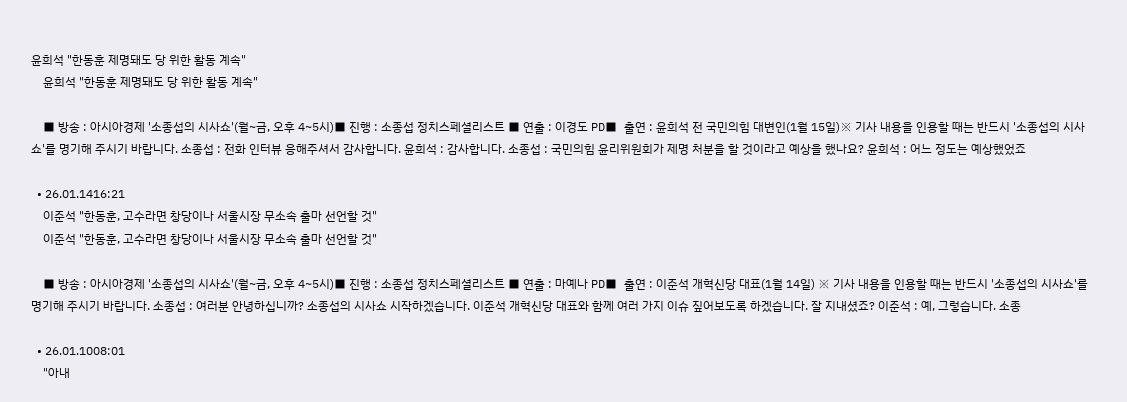윤희석 "한동훈 제명돼도 당 위한 활동 계속"
    윤희석 "한동훈 제명돼도 당 위한 활동 계속"

    ■ 방송 : 아시아경제 '소종섭의 시사쇼'(월~금, 오후 4~5시)■ 진행 : 소종섭 정치스페셜리스트 ■ 연출 : 이경도 PD■ 출연 : 윤희석 전 국민의힘 대변인(1월 15일)※ 기사 내용을 인용할 때는 반드시 '소종섭의 시사쇼'를 명기해 주시기 바랍니다. 소종섭 : 전화 인터뷰 응해주셔서 감사합니다. 윤희석 : 감사합니다. 소종섭 : 국민의힘 윤리위원회가 제명 처분을 할 것이라고 예상을 했나요? 윤희석 : 어느 정도는 예상했었죠

  • 26.01.1416:21
    이준석 "한동훈, 고수라면 창당이나 서울시장 무소속 출마 선언할 것"
    이준석 "한동훈, 고수라면 창당이나 서울시장 무소속 출마 선언할 것"

    ■ 방송 : 아시아경제 '소종섭의 시사쇼'(월~금, 오후 4~5시)■ 진행 : 소종섭 정치스페셜리스트 ■ 연출 : 마예나 PD■ 출연 : 이준석 개혁신당 대표(1월 14일) ※ 기사 내용을 인용할 때는 반드시 '소종섭의 시사쇼'를 명기해 주시기 바랍니다. 소종섭 : 여러분 안녕하십니까? 소종섭의 시사쇼 시작하겠습니다. 이준석 개혁신당 대표와 함께 여러 가지 이슈 짚어보도록 하겠습니다. 잘 지내셨죠? 이준석 : 예, 그렇습니다. 소종

  • 26.01.1008:01
    "아내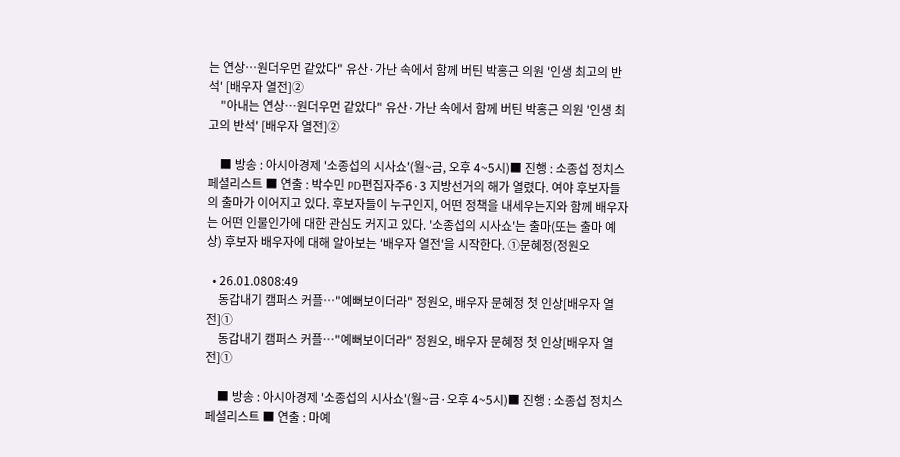는 연상…원더우먼 같았다" 유산·가난 속에서 함께 버틴 박홍근 의원 '인생 최고의 반석' [배우자 열전]②
    "아내는 연상…원더우먼 같았다" 유산·가난 속에서 함께 버틴 박홍근 의원 '인생 최고의 반석' [배우자 열전]②

    ■ 방송 : 아시아경제 '소종섭의 시사쇼'(월~금, 오후 4~5시)■ 진행 : 소종섭 정치스페셜리스트 ■ 연출 : 박수민 PD편집자주6·3 지방선거의 해가 열렸다. 여야 후보자들의 출마가 이어지고 있다. 후보자들이 누구인지, 어떤 정책을 내세우는지와 함께 배우자는 어떤 인물인가에 대한 관심도 커지고 있다. '소종섭의 시사쇼'는 출마(또는 출마 예상) 후보자 배우자에 대해 알아보는 '배우자 열전'을 시작한다. ①문혜정(정원오

  • 26.01.0808:49
    동갑내기 캠퍼스 커플…"예뻐보이더라" 정원오, 배우자 문혜정 첫 인상[배우자 열전]①
    동갑내기 캠퍼스 커플…"예뻐보이더라" 정원오, 배우자 문혜정 첫 인상[배우자 열전]①

    ■ 방송 : 아시아경제 '소종섭의 시사쇼'(월~금·오후 4~5시)■ 진행 : 소종섭 정치스페셜리스트 ■ 연출 : 마예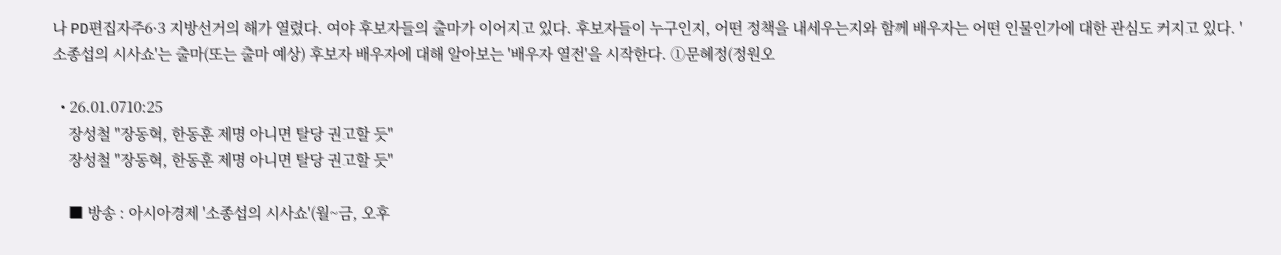나 PD편집자주6·3 지방선거의 해가 열렸다. 여야 후보자들의 출마가 이어지고 있다. 후보자들이 누구인지, 어떤 정책을 내세우는지와 함께 배우자는 어떤 인물인가에 대한 관심도 커지고 있다. '소종섭의 시사쇼'는 출마(또는 출마 예상) 후보자 배우자에 대해 알아보는 '배우자 열전'을 시작한다. ①문혜정(정원오

  • 26.01.0710:25
    장성철 "장동혁, 한동훈 제명 아니면 탈당 권고할 듯"
    장성철 "장동혁, 한동훈 제명 아니면 탈당 권고할 듯"

    ■ 방송 : 아시아경제 '소종섭의 시사쇼'(월~금, 오후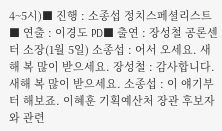4~5시)■ 진행 : 소종섭 정치스페셜리스트 ■ 연출 : 이경도 PD■ 출연 : 장성철 공론센터 소장(1월 5일) 소종섭 : 어서 오세요. 새해 복 많이 받으세요. 장성철 : 감사합니다. 새해 복 많이 받으세요. 소종섭 : 이 얘기부터 해보죠. 이혜훈 기획예산처 장관 후보자와 관련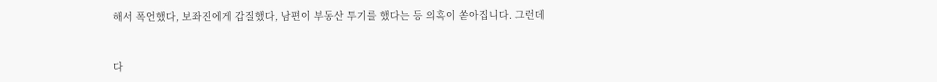해서 폭언했다, 보좌진에게 갑질했다, 남편이 부동산 투기를 했다는 등 의혹이 쏟아집니다. 그런데


다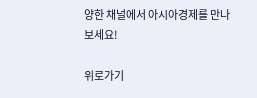양한 채널에서 아시아경제를 만나보세요!

위로가기